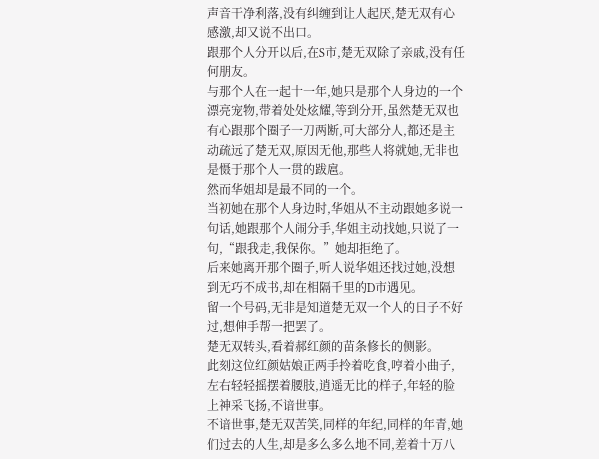声音干净利落,没有纠缠到让人起厌,楚无双有心感激,却又说不出口。
跟那个人分开以后,在S市,楚无双除了亲戚,没有任何朋友。
与那个人在一起十一年,她只是那个人身边的一个漂亮宠物,带着处处炫耀,等到分开,虽然楚无双也有心跟那个圈子一刀两断,可大部分人,都还是主动疏远了楚无双,原因无他,那些人将就她,无非也是慑于那个人一贯的跋扈。
然而华姐却是最不同的一个。
当初她在那个人身边时,华姐从不主动跟她多说一句话,她跟那个人闹分手,华姐主动找她,只说了一句,“跟我走,我保你。”她却拒绝了。
后来她离开那个圈子,听人说华姐还找过她,没想到无巧不成书,却在相隔千里的D市遇见。
留一个号码,无非是知道楚无双一个人的日子不好过,想伸手帮一把罢了。
楚无双转头,看着郝红颜的苗条修长的侧影。
此刻这位红颜姑娘正两手拎着吃食,哼着小曲子,左右轻轻摇摆着腰肢,逍遥无比的样子,年轻的脸上神采飞扬,不谙世事。
不谙世事,楚无双苦笑,同样的年纪,同样的年青,她们过去的人生,却是多么多么地不同,差着十万八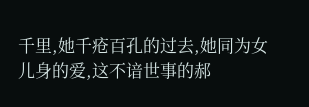千里,她千疮百孔的过去,她同为女儿身的爱,这不谙世事的郝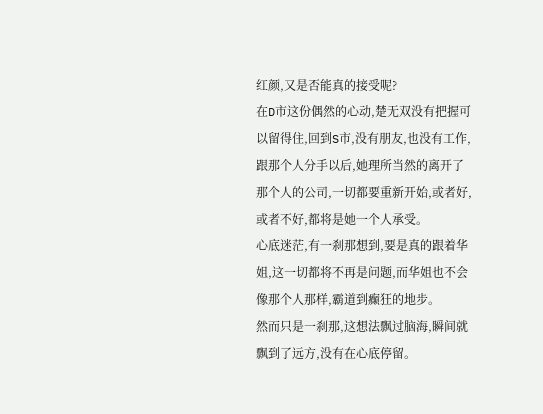红颜,又是否能真的接受呢?
在D市这份偶然的心动,楚无双没有把握可以留得住,回到S市,没有朋友,也没有工作,跟那个人分手以后,她理所当然的离开了那个人的公司,一切都要重新开始,或者好,或者不好,都将是她一个人承受。
心底迷茫,有一刹那想到,要是真的跟着华姐,这一切都将不再是问题,而华姐也不会像那个人那样,霸道到癫狂的地步。
然而只是一刹那,这想法飘过脑海,瞬间就飘到了远方,没有在心底停留。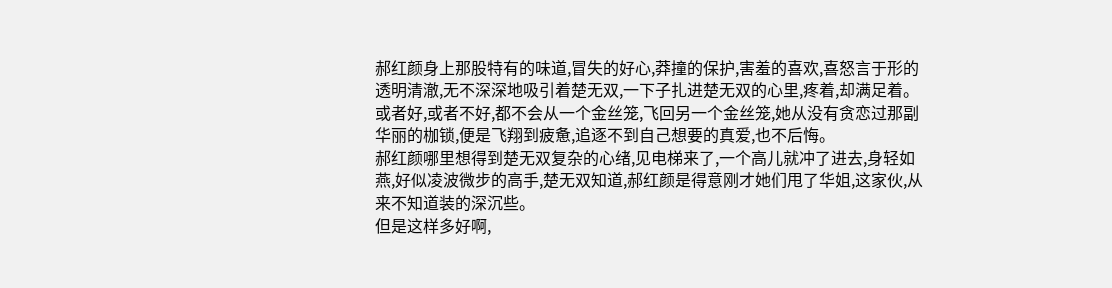郝红颜身上那股特有的味道,冒失的好心,莽撞的保护,害羞的喜欢,喜怒言于形的透明清澈,无不深深地吸引着楚无双,一下子扎进楚无双的心里,疼着,却满足着。
或者好,或者不好,都不会从一个金丝笼,飞回另一个金丝笼,她从没有贪恋过那副华丽的枷锁,便是飞翔到疲惫,追逐不到自己想要的真爱,也不后悔。
郝红颜哪里想得到楚无双复杂的心绪,见电梯来了,一个高儿就冲了进去,身轻如燕,好似凌波微步的高手,楚无双知道,郝红颜是得意刚才她们甩了华姐,这家伙,从来不知道装的深沉些。
但是这样多好啊,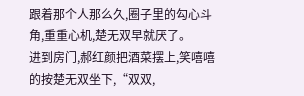跟着那个人那么久,圈子里的勾心斗角,重重心机,楚无双早就厌了。
进到房门,郝红颜把酒菜摆上,笑嘻嘻的按楚无双坐下,“双双,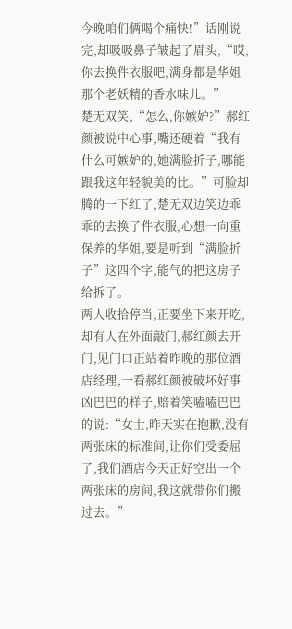今晚咱们俩喝个痛快!”话刚说完,却吸吸鼻子皱起了眉头,“哎,你去换件衣服吧,满身都是华姐那个老妖精的香水味儿。”
楚无双笑,“怎么,你嫉妒?”郝红颜被说中心事,嘴还硬着“我有什么可嫉妒的,她满脸折子,哪能跟我这年轻貌美的比。”可脸却腾的一下红了,楚无双边笑边乖乖的去换了件衣服,心想一向重保养的华姐,要是听到“满脸折子”这四个字,能气的把这房子给拆了。
两人收拾停当,正要坐下来开吃,却有人在外面敲门,郝红颜去开门,见门口正站着昨晚的那位酒店经理,一看郝红颜被破坏好事凶巴巴的样子,赔着笑嗑嗑巴巴的说:“女士,昨天实在抱歉,没有两张床的标准间,让你们受委屈了,我们酒店今天正好空出一个两张床的房间,我这就带你们搬过去。”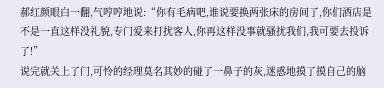郝红颜眼白一翻,气哼哼地说:“你有毛病吧,谁说要换两张床的房间了,你们酒店是不是一直这样没礼貌,专门爱来打扰客人,你再这样没事就骚扰我们,我可要去投诉了!”
说完就关上了门,可怜的经理莫名其妙的碰了一鼻子的灰,迷惑地摸了摸自己的脑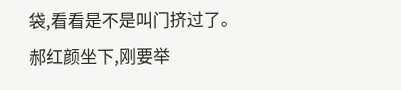袋,看看是不是叫门挤过了。
郝红颜坐下,刚要举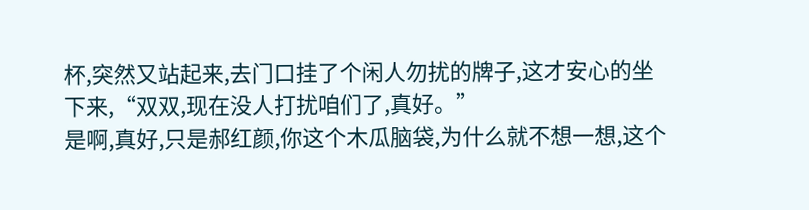杯,突然又站起来,去门口挂了个闲人勿扰的牌子,这才安心的坐下来,“双双,现在没人打扰咱们了,真好。”
是啊,真好,只是郝红颜,你这个木瓜脑袋,为什么就不想一想,这个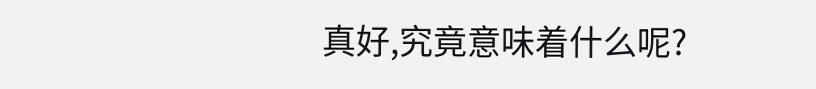真好,究竟意味着什么呢?